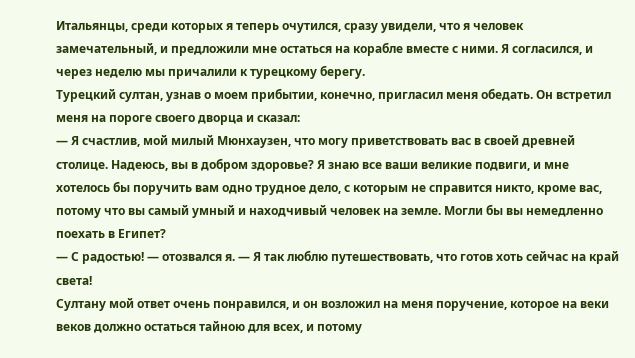Итальянцы, среди которых я теперь очутился, сразу увидели, что я человек замечательный, и предложили мне остаться на корабле вместе с ними. Я согласился, и через неделю мы причалили к турецкому берегу.
Турецкий султан, узнав о моем прибытии, конечно, пригласил меня обедать. Он встретил меня на пороге своего дворца и сказал:
— Я счастлив, мой милый Мюнхаузен, что могу приветствовать вас в своей древней столице. Надеюсь, вы в добром здоровье? Я знаю все ваши великие подвиги, и мне хотелось бы поручить вам одно трудное дело, с которым не справится никто, кроме вас, потому что вы самый умный и находчивый человек на земле. Могли бы вы немедленно поехать в Египет?
— С радостью! — отозвался я. — Я так люблю путешествовать, что готов хоть сейчас на край света!
Султану мой ответ очень понравился, и он возложил на меня поручение, которое на веки веков должно остаться тайною для всех, и потому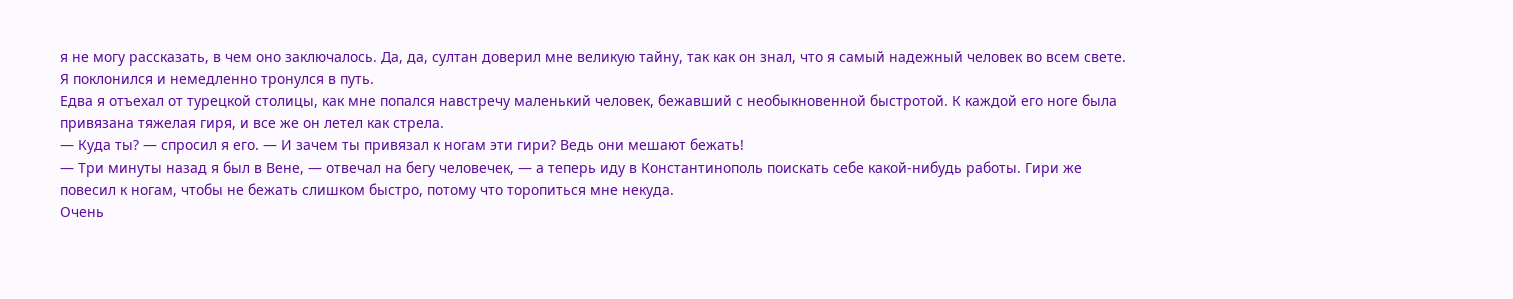я не могу рассказать, в чем оно заключалось. Да, да, султан доверил мне великую тайну, так как он знал, что я самый надежный человек во всем свете. Я поклонился и немедленно тронулся в путь.
Едва я отъехал от турецкой столицы, как мне попался навстречу маленький человек, бежавший с необыкновенной быстротой. К каждой его ноге была привязана тяжелая гиря, и все же он летел как стрела.
— Куда ты? — спросил я его. — И зачем ты привязал к ногам эти гири? Ведь они мешают бежать!
— Три минуты назад я был в Вене, — отвечал на бегу человечек, — а теперь иду в Константинополь поискать себе какой-нибудь работы. Гири же повесил к ногам, чтобы не бежать слишком быстро, потому что торопиться мне некуда.
Очень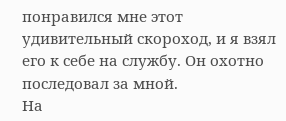понравился мне этот удивительный скороход, и я взял его к себе на службу. Он охотно последовал за мной.
На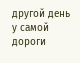другой день у самой дороги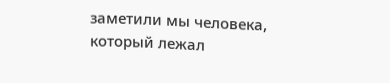заметили мы человека, который лежал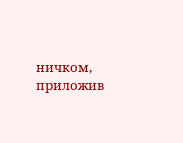ничком, приложив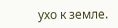ухо к земле.